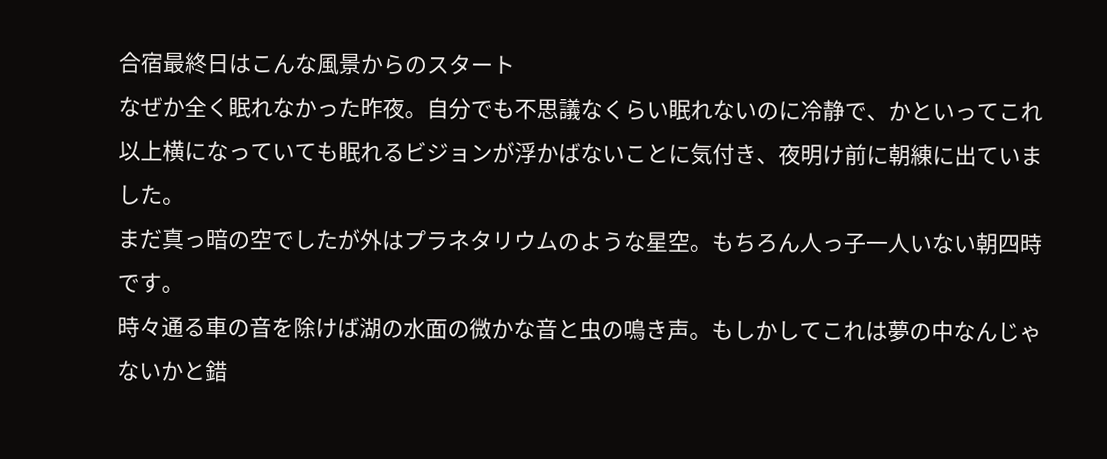合宿最終日はこんな風景からのスタート
なぜか全く眠れなかった昨夜。自分でも不思議なくらい眠れないのに冷静で、かといってこれ以上横になっていても眠れるビジョンが浮かばないことに気付き、夜明け前に朝練に出ていました。
まだ真っ暗の空でしたが外はプラネタリウムのような星空。もちろん人っ子一人いない朝四時です。
時々通る車の音を除けば湖の水面の微かな音と虫の鳴き声。もしかしてこれは夢の中なんじゃないかと錯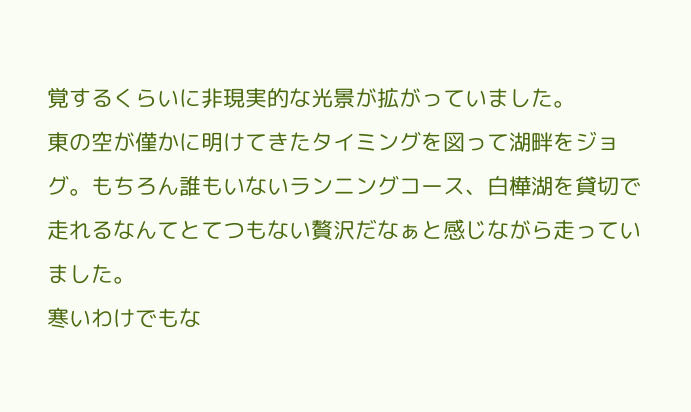覚するくらいに非現実的な光景が拡がっていました。
東の空が僅かに明けてきたタイミングを図って湖畔をジョグ。もちろん誰もいないランニングコース、白樺湖を貸切で走れるなんてとてつもない贅沢だなぁと感じながら走っていました。
寒いわけでもな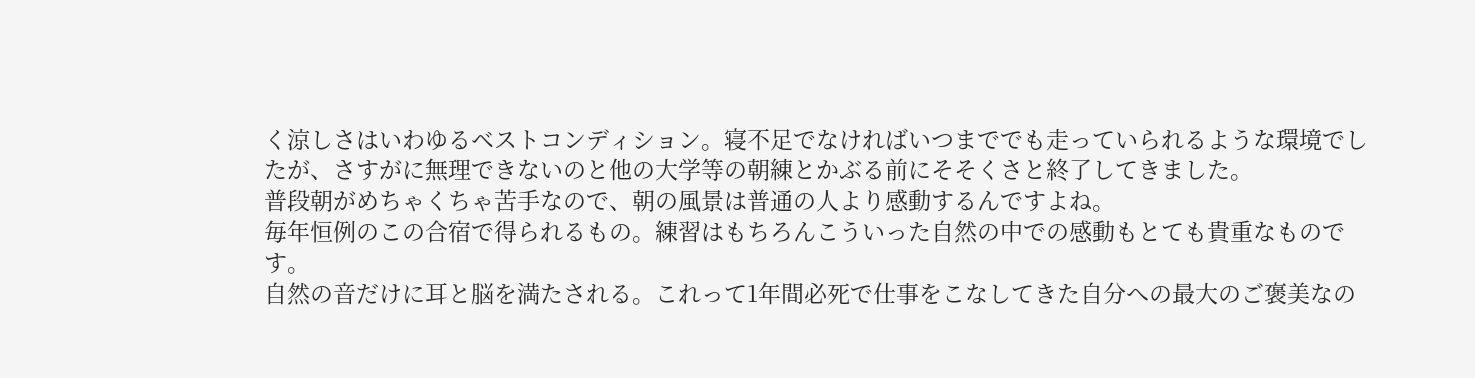く涼しさはいわゆるベストコンディション。寝不足でなければいつまででも走っていられるような環境でしたが、さすがに無理できないのと他の大学等の朝練とかぶる前にそそくさと終了してきました。
普段朝がめちゃくちゃ苦手なので、朝の風景は普通の人より感動するんですよね。
毎年恒例のこの合宿で得られるもの。練習はもちろんこういった自然の中での感動もとても貴重なものです。
自然の音だけに耳と脳を満たされる。これって1年間必死で仕事をこなしてきた自分への最大のご褒美なの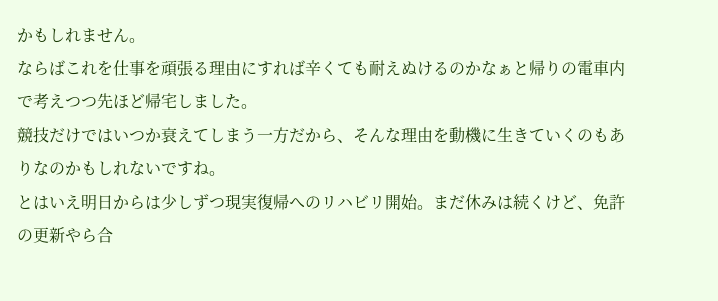かもしれません。
ならばこれを仕事を頑張る理由にすれば辛くても耐えぬけるのかなぁと帰りの電車内で考えつつ先ほど帰宅しました。
競技だけではいつか衰えてしまう一方だから、そんな理由を動機に生きていくのもありなのかもしれないですね。
とはいえ明日からは少しずつ現実復帰へのリハビリ開始。まだ休みは続くけど、免許の更新やら合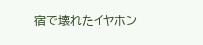宿で壊れたイヤホン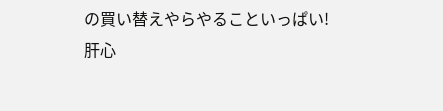の買い替えやらやることいっぱい!
肝心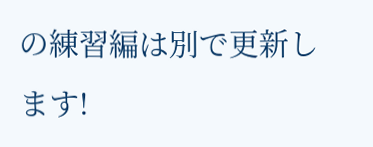の練習編は別で更新します!